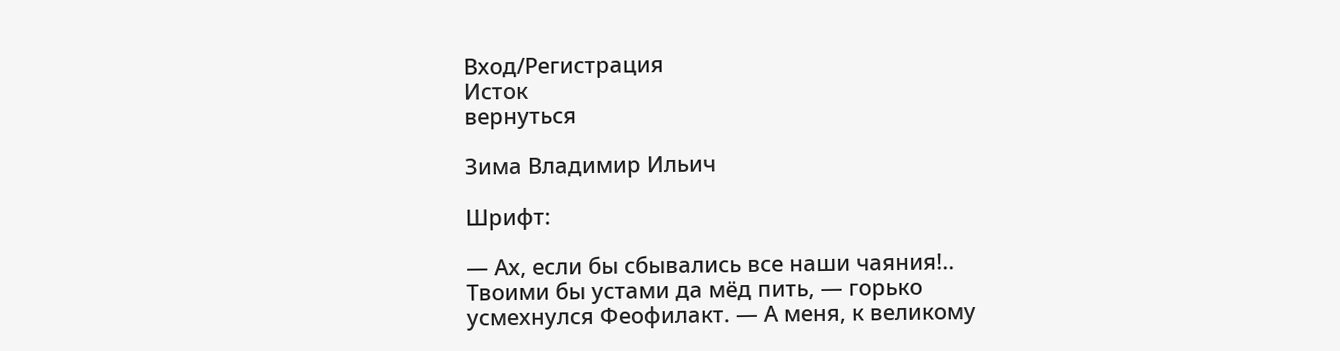Вход/Регистрация
Исток
вернуться

Зима Владимир Ильич

Шрифт:

— Ах, если бы сбывались все наши чаяния!.. Твоими бы устами да мёд пить, — горько усмехнулся Феофилакт. — А меня, к великому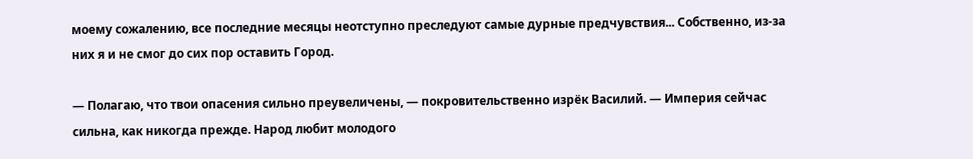моему сожалению, все последние месяцы неотступно преследуют самые дурные предчувствия... Собственно, из-за них я и не смог до сих пор оставить Город.

— Полагаю, что твои опасения сильно преувеличены, — покровительственно изрёк Василий. — Империя сейчас сильна, как никогда прежде. Народ любит молодого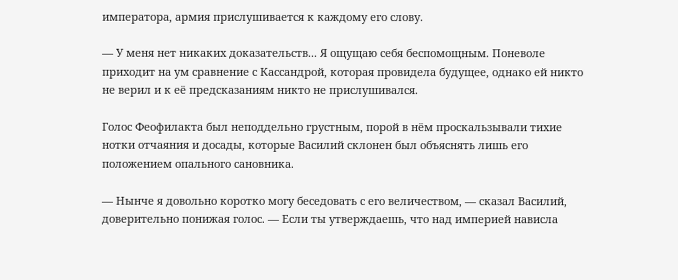императора, армия прислушивается к каждому его слову.

— У меня нет никаких доказательств... Я ощущаю себя беспомощным. Поневоле приходит на ум сравнение с Кассандрой, которая провидела будущее, однако ей никто не верил и к её предсказаниям никто не прислушивался.

Голос Феофилакта был неподдельно грустным, порой в нём проскальзывали тихие нотки отчаяния и досады, которые Василий склонен был объяснять лишь его положением опального сановника.

— Нынче я довольно коротко могу беседовать с его величеством, — сказал Василий, доверительно понижая голос. — Если ты утверждаешь, что над империей нависла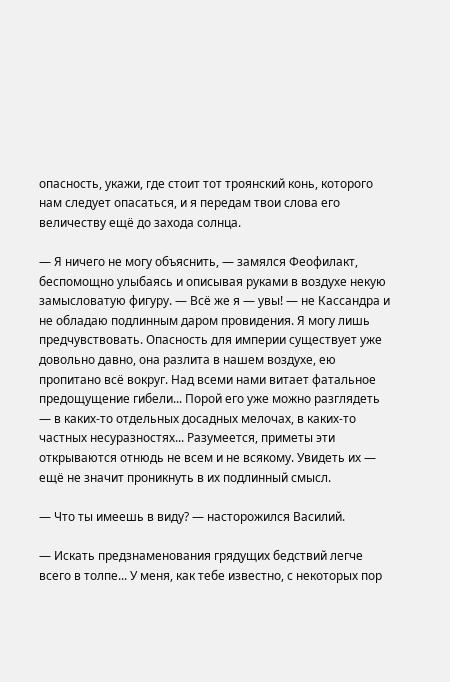опасность, укажи, где стоит тот троянский конь, которого нам следует опасаться, и я передам твои слова его величеству ещё до захода солнца.

— Я ничего не могу объяснить, — замялся Феофилакт, беспомощно улыбаясь и описывая руками в воздухе некую замысловатую фигуру. — Всё же я — увы! — не Кассандра и не обладаю подлинным даром провидения. Я могу лишь предчувствовать. Опасность для империи существует уже довольно давно, она разлита в нашем воздухе, ею пропитано всё вокруг. Над всеми нами витает фатальное предощущение гибели... Порой его уже можно разглядеть — в каких-то отдельных досадных мелочах, в каких-то частных несуразностях... Разумеется, приметы эти открываются отнюдь не всем и не всякому. Увидеть их — ещё не значит проникнуть в их подлинный смысл.

— Что ты имеешь в виду? — насторожился Василий.

— Искать предзнаменования грядущих бедствий легче всего в толпе... У меня, как тебе известно, с некоторых пор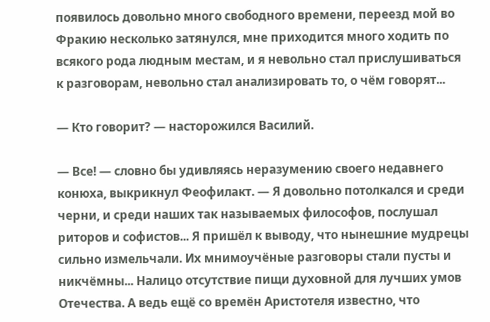появилось довольно много свободного времени, переезд мой во Фракию несколько затянулся, мне приходится много ходить по всякого рода людным местам, и я невольно стал прислушиваться к разговорам, невольно стал анализировать то, о чём говорят...

— Кто говорит? — насторожился Василий.

— Все! — словно бы удивляясь неразумению своего недавнего конюха, выкрикнул Феофилакт. — Я довольно потолкался и среди черни, и среди наших так называемых философов, послушал риторов и софистов... Я пришёл к выводу, что нынешние мудрецы сильно измельчали. Их мнимоучёные разговоры стали пусты и никчёмны... Налицо отсутствие пищи духовной для лучших умов Отечества. А ведь ещё со времён Аристотеля известно, что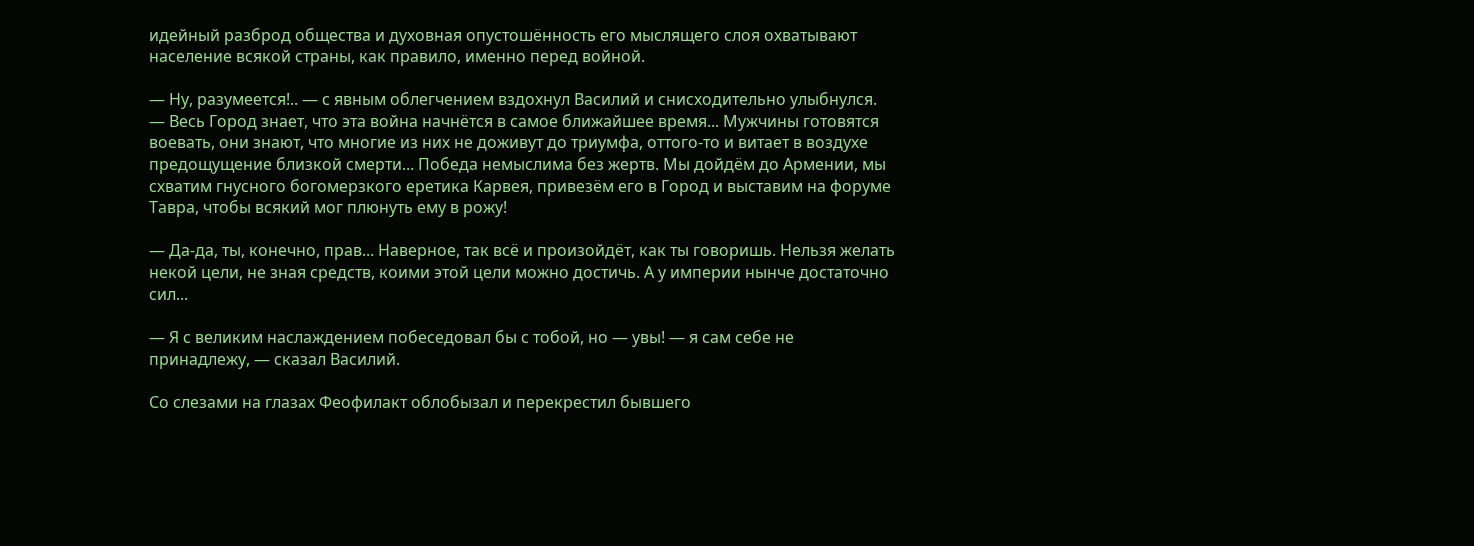идейный разброд общества и духовная опустошённость его мыслящего слоя охватывают население всякой страны, как правило, именно перед войной.

— Ну, разумеется!.. — с явным облегчением вздохнул Василий и снисходительно улыбнулся. — Весь Город знает, что эта война начнётся в самое ближайшее время... Мужчины готовятся воевать, они знают, что многие из них не доживут до триумфа, оттого-то и витает в воздухе предощущение близкой смерти... Победа немыслима без жертв. Мы дойдём до Армении, мы схватим гнусного богомерзкого еретика Карвея, привезём его в Город и выставим на форуме Тавра, чтобы всякий мог плюнуть ему в рожу!

— Да-да, ты, конечно, прав... Наверное, так всё и произойдёт, как ты говоришь. Нельзя желать некой цели, не зная средств, коими этой цели можно достичь. А у империи нынче достаточно сил...

— Я с великим наслаждением побеседовал бы с тобой, но — увы! — я сам себе не принадлежу, — сказал Василий.

Со слезами на глазах Феофилакт облобызал и перекрестил бывшего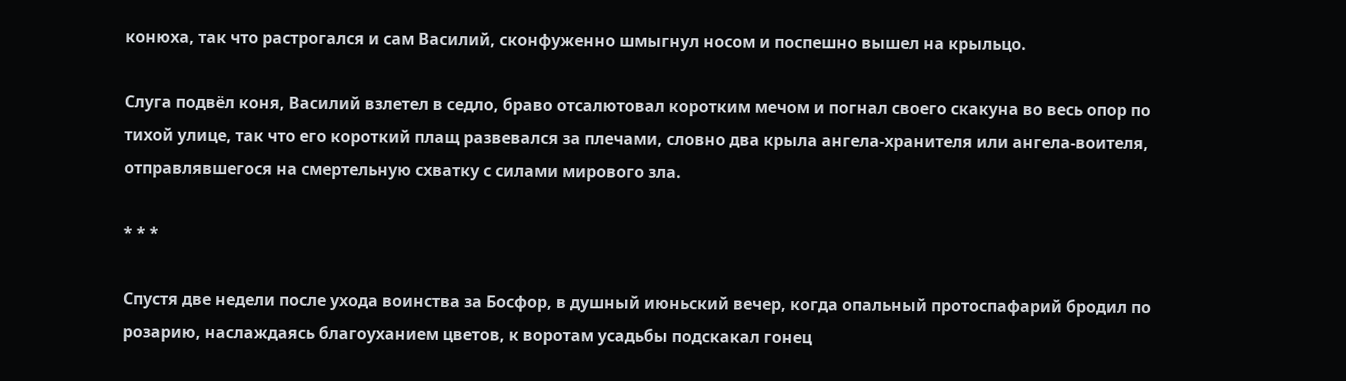конюха, так что растрогался и сам Василий, сконфуженно шмыгнул носом и поспешно вышел на крыльцо.

Слуга подвёл коня, Василий взлетел в седло, браво отсалютовал коротким мечом и погнал своего скакуна во весь опор по тихой улице, так что его короткий плащ развевался за плечами, словно два крыла ангела-хранителя или ангела-воителя, отправлявшегося на смертельную схватку с силами мирового зла.

* * *

Спустя две недели после ухода воинства за Босфор, в душный июньский вечер, когда опальный протоспафарий бродил по розарию, наслаждаясь благоуханием цветов, к воротам усадьбы подскакал гонец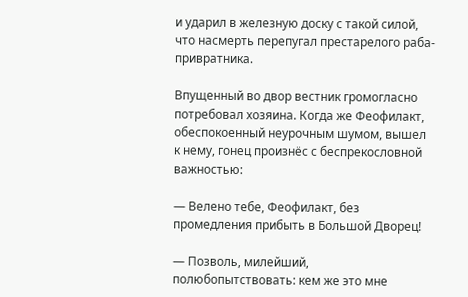и ударил в железную доску с такой силой, что насмерть перепугал престарелого раба-привратника.

Впущенный во двор вестник громогласно потребовал хозяина. Когда же Феофилакт, обеспокоенный неурочным шумом, вышел к нему, гонец произнёс с беспрекословной важностью:

— Велено тебе, Феофилакт, без промедления прибыть в Большой Дворец!

— Позволь, милейший, полюбопытствовать: кем же это мне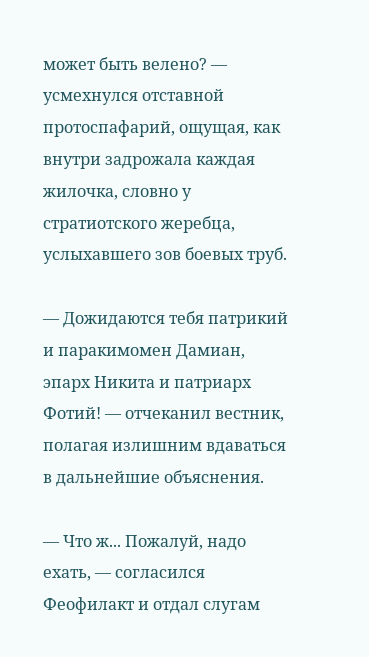может быть велено? — усмехнулся отставной протоспафарий, ощущая, как внутри задрожала каждая жилочка, словно у стратиотского жеребца, услыхавшего зов боевых труб.

— Дожидаются тебя патрикий и паракимомен Дамиан, эпарх Никита и патриарх Фотий! — отчеканил вестник, полагая излишним вдаваться в дальнейшие объяснения.

— Что ж... Пожалуй, надо ехать, — согласился Феофилакт и отдал слугам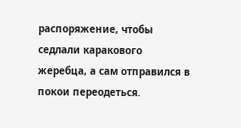распоряжение, чтобы седлали каракового жеребца, а сам отправился в покои переодеться.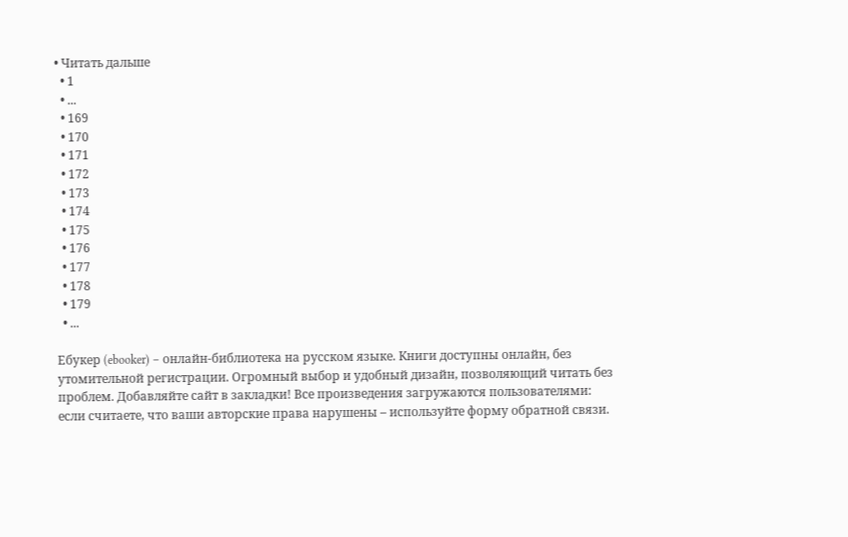• Читать дальше
  • 1
  • ...
  • 169
  • 170
  • 171
  • 172
  • 173
  • 174
  • 175
  • 176
  • 177
  • 178
  • 179
  • ...

Ебукер (ebooker) – онлайн-библиотека на русском языке. Книги доступны онлайн, без утомительной регистрации. Огромный выбор и удобный дизайн, позволяющий читать без проблем. Добавляйте сайт в закладки! Все произведения загружаются пользователями: если считаете, что ваши авторские права нарушены – используйте форму обратной связи.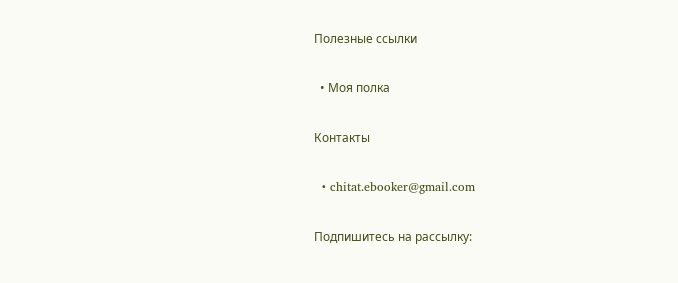Полезные ссылки

  • Моя полка

Контакты

  • chitat.ebooker@gmail.com

Подпишитесь на рассылку: